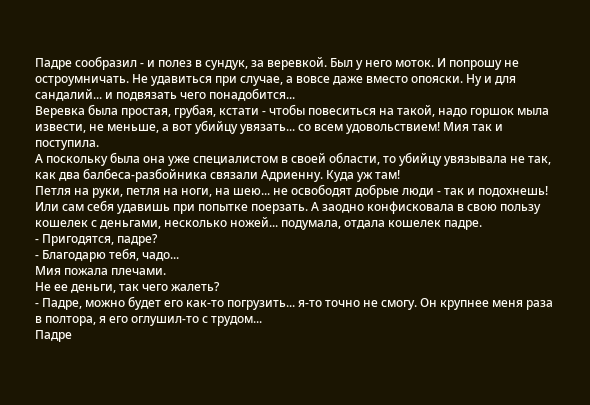Падре сообразил - и полез в сундук, за веревкой. Был у него моток. И попрошу не остроумничать. Не удавиться при случае, а вовсе даже вместо опояски. Ну и для сандалий... и подвязать чего понадобится...
Веревка была простая, грубая, кстати - чтобы повеситься на такой, надо горшок мыла извести, не меньше, а вот убийцу увязать... со всем удовольствием! Мия так и поступила.
А поскольку была она уже специалистом в своей области, то убийцу увязывала не так, как два балбеса-разбойника связали Адриенну. Куда уж там!
Петля на руки, петля на ноги, на шею... не освободят добрые люди - так и подохнешь! Или сам себя удавишь при попытке поерзать. А заодно конфисковала в свою пользу кошелек с деньгами, несколько ножей... подумала, отдала кошелек падре.
- Пригодятся, падре?
- Благодарю тебя, чадо...
Мия пожала плечами.
Не ее деньги, так чего жалеть?
- Падре, можно будет его как-то погрузить... я-то точно не смогу. Он крупнее меня раза в полтора, я его оглушил-то с трудом...
Падре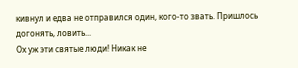кивнул и едва не отправился один, кого-то звать. Пришлось догонять, ловить...
Ох уж эти святые люди! Никак не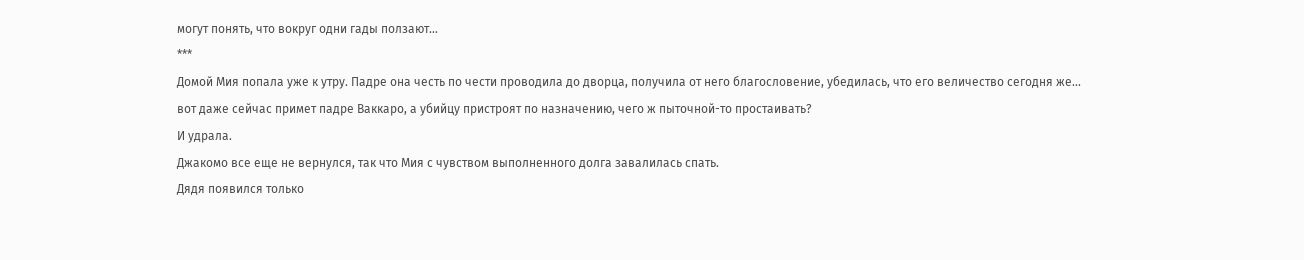могут понять, что вокруг одни гады ползают...
***
Домой Мия попала уже к утру. Падре она честь по чести проводила до дворца, получила от него благословение, убедилась, что его величество сегодня же... вот даже сейчас примет падре Ваккаро, а убийцу пристроят по назначению, чего ж пыточной-то простаивать?
И удрала.
Джакомо все еще не вернулся, так что Мия с чувством выполненного долга завалилась спать.
Дядя появился только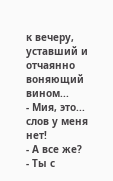к вечеру, уставший и отчаянно воняющий вином...
- Мия, это... слов у меня нет!
- А все же?
- Ты с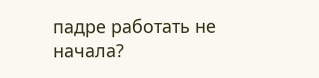падре работать не начала?